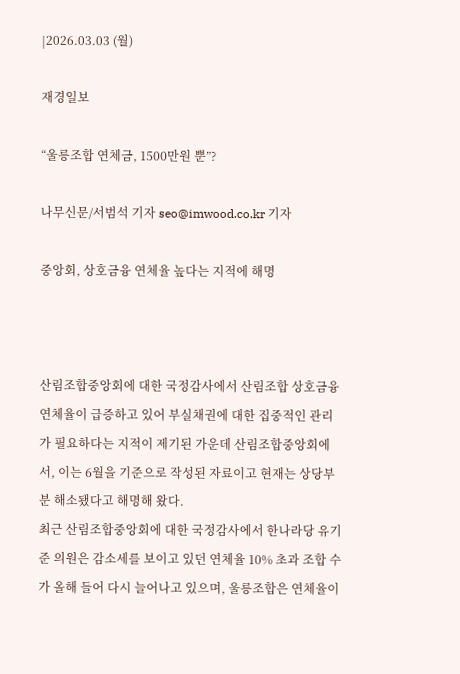|2026.03.03 (월)

재경일보

“울릉조합 연체금, 1500만원 뿐”?

나무신문/서범석 기자 seo@imwood.co.kr 기자

중앙회, 상호금융 연체율 높다는 지적에 해명



산림조합중앙회에 대한 국정감사에서 산림조합 상호금융 연체율이 급증하고 있어 부실채권에 대한 집중적인 관리가 필요하다는 지적이 제기된 가운데 산림조합중앙회에서, 이는 6월을 기준으로 작성된 자료이고 현재는 상당부분 해소됐다고 해명해 왔다.
최근 산림조합중앙회에 대한 국정감사에서 한나라당 유기준 의원은 감소세를 보이고 있던 연체율 10% 초과 조합 수가 올해 들어 다시 늘어나고 있으며, 울릉조합은 연체율이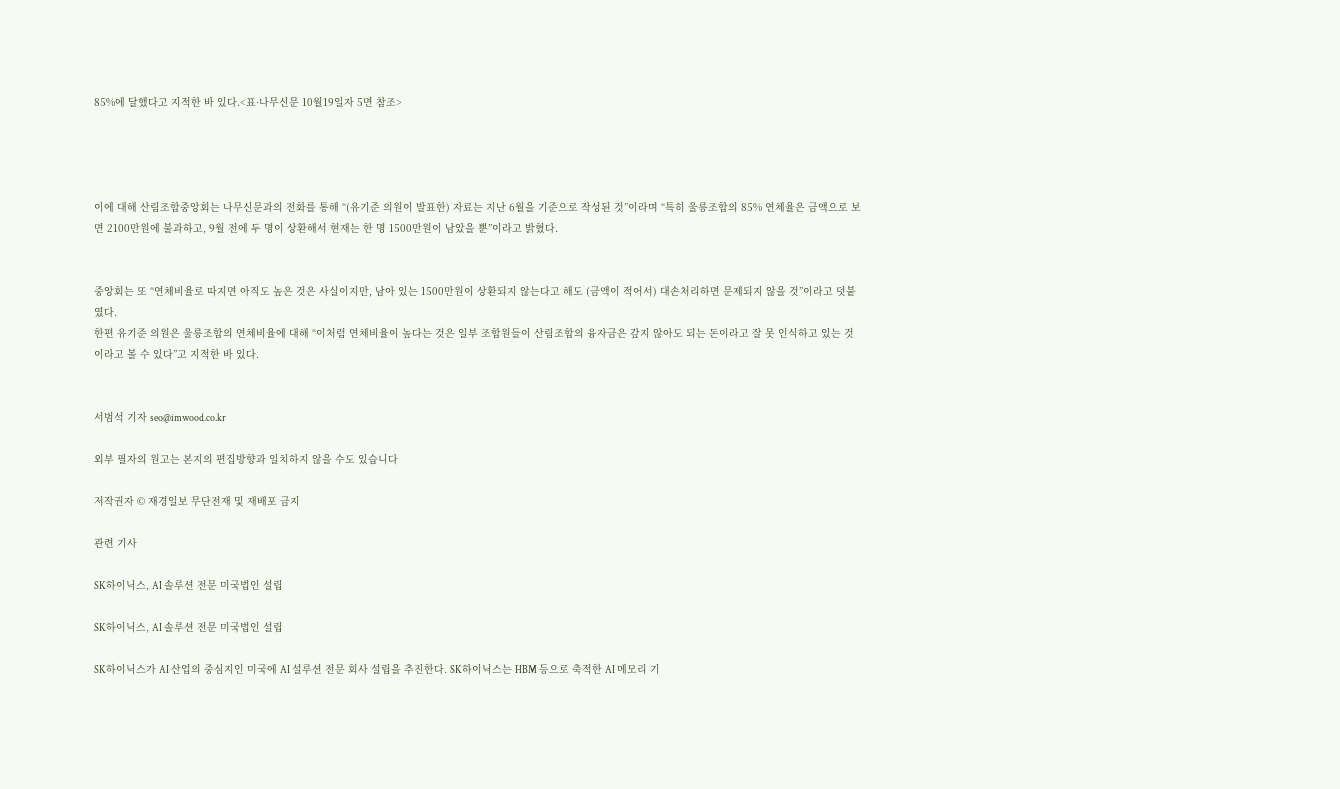85%에 달했다고 지적한 바 있다.<표·나무신문 10월19일자 5면 참조>




이에 대해 산림조합중앙회는 나무신문과의 전화를 통해 “(유기준 의원이 발표한) 자료는 지난 6월을 기준으로 작성된 것”이라며 “특히 울릉조합의 85% 연체율은 금액으로 보면 2100만원에 불과하고, 9월 전에 두 명이 상환해서 현재는 한 명 1500만원이 남았을 뿐”이라고 밝혔다.


중앙회는 또 “연체비율로 따지면 아직도 높은 것은 사실이지만, 남아 있는 1500만원이 상환되지 않는다고 해도 (금액이 적어서) 대손처리하면 문제되지 않을 것”이라고 덧붙였다.
한편 유기준 의원은 울릉조합의 연체비율에 대해 “이처럼 연체비율이 높다는 것은 일부 조합원들이 산림조합의 융자금은 갚지 않아도 되는 돈이라고 잘 못 인식하고 있는 것이라고 볼 수 있다”고 지적한 바 있다.


서범석 기자 seo@imwood.co.kr

외부 필자의 원고는 본지의 편집방향과 일치하지 않을 수도 있습니다

저작권자 © 재경일보 무단전재 및 재배포 금지

관련 기사

SK하이닉스, AI 솔루션 전문 미국법인 설립

SK하이닉스, AI 솔루션 전문 미국법인 설립

SK하이닉스가 AI 산업의 중심지인 미국에 AI 설루션 전문 회사 설립을 추진한다. SK하이닉스는 HBM 등으로 축적한 AI 메모리 기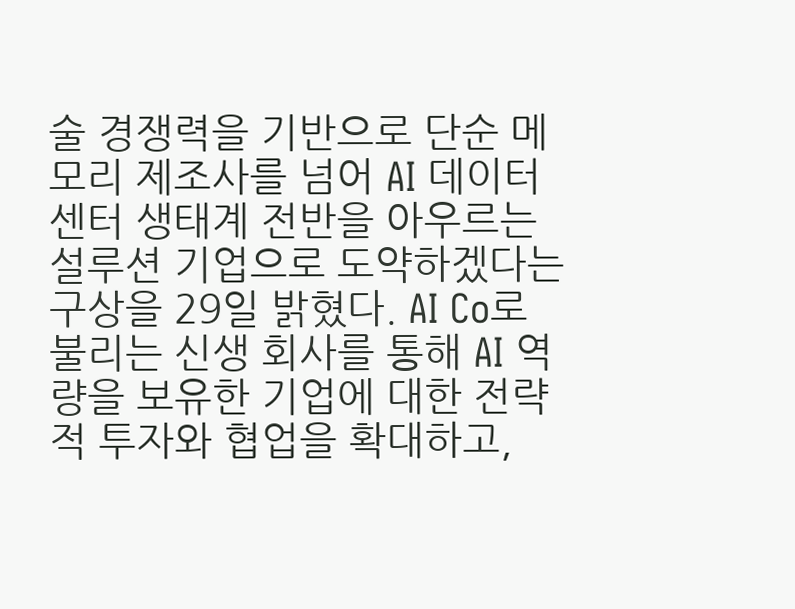술 경쟁력을 기반으로 단순 메모리 제조사를 넘어 AI 데이터센터 생태계 전반을 아우르는 설루션 기업으로 도약하겠다는 구상을 29일 밝혔다. AI Co로 불리는 신생 회사를 통해 AI 역량을 보유한 기업에 대한 전략적 투자와 협업을 확대하고,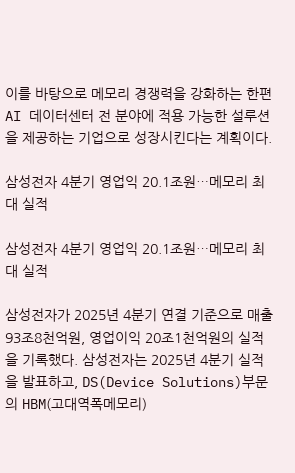이를 바탕으로 메모리 경쟁력을 강화하는 한편 AI 데이터센터 전 분야에 적용 가능한 설루션을 제공하는 기업으로 성장시킨다는 계획이다.

삼성전자 4분기 영업익 20.1조원…메모리 최대 실적

삼성전자 4분기 영업익 20.1조원…메모리 최대 실적

삼성전자가 2025년 4분기 연결 기준으로 매출 93조8천억원, 영업이익 20조1천억원의 실적을 기록했다. 삼성전자는 2025년 4분기 실적을 발표하고, DS(Device Solutions)부문의 HBM(고대역폭메모리)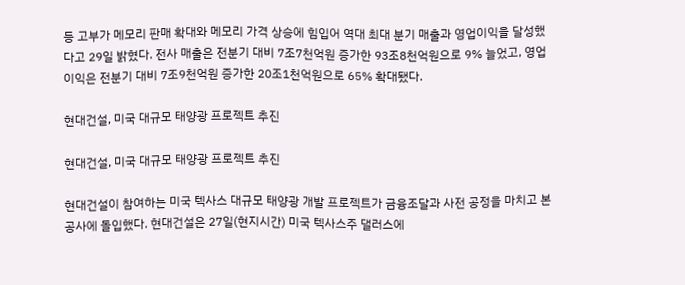등 고부가 메모리 판매 확대와 메모리 가격 상승에 힘입어 역대 최대 분기 매출과 영업이익을 달성했다고 29일 밝혔다. 전사 매출은 전분기 대비 7조7천억원 증가한 93조8천억원으로 9% 늘었고, 영업이익은 전분기 대비 7조9천억원 증가한 20조1천억원으로 65% 확대됐다.

현대건설, 미국 대규모 태양광 프로젝트 추진

현대건설, 미국 대규모 태양광 프로젝트 추진

현대건설이 참여하는 미국 텍사스 대규모 태양광 개발 프로젝트가 금융조달과 사전 공정을 마치고 본공사에 돌입했다. 현대건설은 27일(현지시간) 미국 텍사스주 댈러스에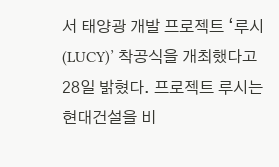서 태양광 개발 프로젝트 ‘루시(LUCY)’ 착공식을 개최했다고 28일 밝혔다. 프로젝트 루시는 현대건설을 비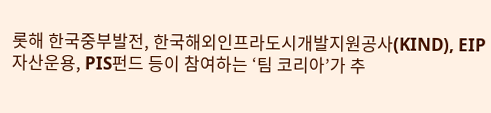롯해 한국중부발전, 한국해외인프라도시개발지원공사(KIND), EIP자산운용, PIS펀드 등이 참여하는 ‘팀 코리아’가 추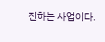진하는 사업이다.